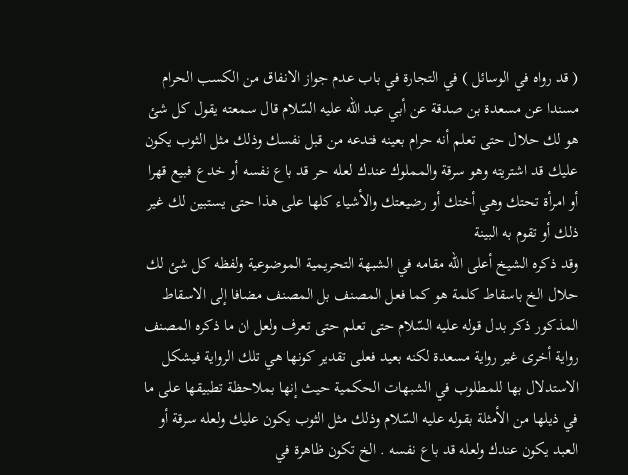( قد رواه في الوسائل ) في التجارة في باب عدم جواز الانفاق من الكسب الحرام مسندا عن مسعدة بن صدقة عن أبي عبد اللّه عليه السّلام قال سمعته يقول كل شئ هو لك حلال حتى تعلم أنه حرام بعينه فتدعه من قبل نفسك وذلك مثل الثوب يكون عليك قد اشتريته وهو سرقة والمملوك عندك لعله حر قد باع نفسه أو خدع فبيع قهرا أو امرأة تحتك وهي أختك أو رضيعتك والأشياء كلها على هذا حتى يستبين لك غير ذلك أو تقوم به البينة
وقد ذكره الشيخ أعلى اللّه مقامه في الشبهة التحريمية الموضوعية ولفظه كل شئ لك حلال الخ باسقاط كلمة هو كما فعل المصنف بل المصنف مضافا إلى الاسقاط المذكور ذكر بدل قوله عليه السّلام حتى تعلم حتى تعرف ولعل ان ما ذكره المصنف رواية أخرى غير رواية مسعدة لكنه بعيد فعلى تقدير كونها هي تلك الرواية فيشكل الاستدلال بها للمطلوب في الشبهات الحكمية حيث إنها بملاحظة تطبيقها على ما في ذيلها من الأمثلة بقوله عليه السّلام وذلك مثل الثوب يكون عليك ولعله سرقة أو العبد يكون عندك ولعله قد باع نفسه . الخ تكون ظاهرة في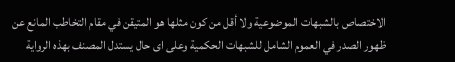الاختصاص بالشبهات الموضوعية ولا أقل من كون مثلها هو المتيقن في مقام التخاطب المانع عن ظهور الصدر في العموم الشامل للشبهات الحكمية وعلى اى حال يستدل المصنف بهذه الرواية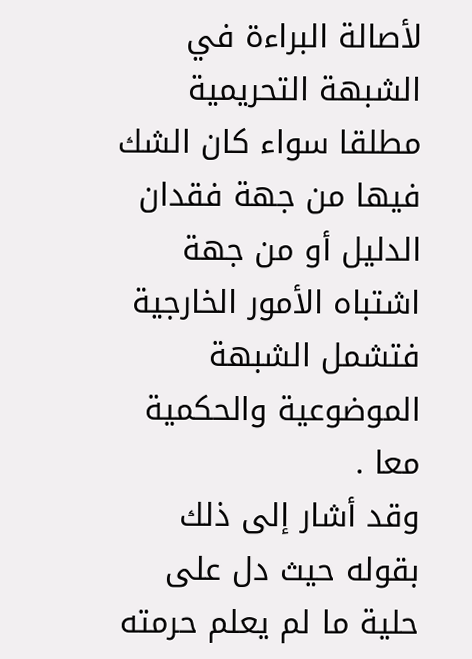لأصالة البراءة في الشبهة التحريمية مطلقا سواء كان الشك فيها من جهة فقدان الدليل أو من جهة اشتباه الأمور الخارجية فتشمل الشبهة الموضوعية والحكمية معا .
وقد أشار إلى ذلك بقوله حيث دل على حلية ما لم يعلم حرمته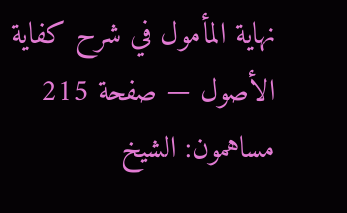نهاية المأمول في شرح كفاية الأصول — صفحة 215
مساهمون: الشيخ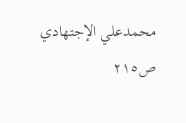محمدعلي الإجتهادي
ص٢١٥